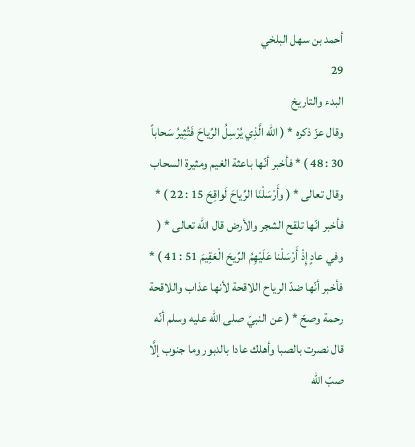أحمد بن سهل البلخي
29
البدء والتاريخ
وقال عزّ ذكره * ( الله الَّذِي يُرْسِلُ الرِّياحَ فَتُثِيرُ سَحاباً 30 : 48 ) * فأخبر أنّها باعثة الغيم ومثيرة السحاب وقال تعالى * ( وأَرْسَلْنَا الرِّياحَ لَواقِحَ 15 : 22 ) * فأخبر انّها تلقح الشجر والأرض قال الله تعالى * ( وفي عادٍ إِذْ أَرْسَلْنا عَلَيْهِمُ الرِّيحَ الْعَقِيمَ 51 : 41 ) * فأخبر أنّها ضدّ الرياح اللاقحة لأنها عذاب واللاقحة رحمة وصحّ * ( عن النبيّ صلى الله عليه وسلم أنّه قال نصرت بالصبا وأهلك عادا بالدبور وما جنوب إلَّا صبّ الله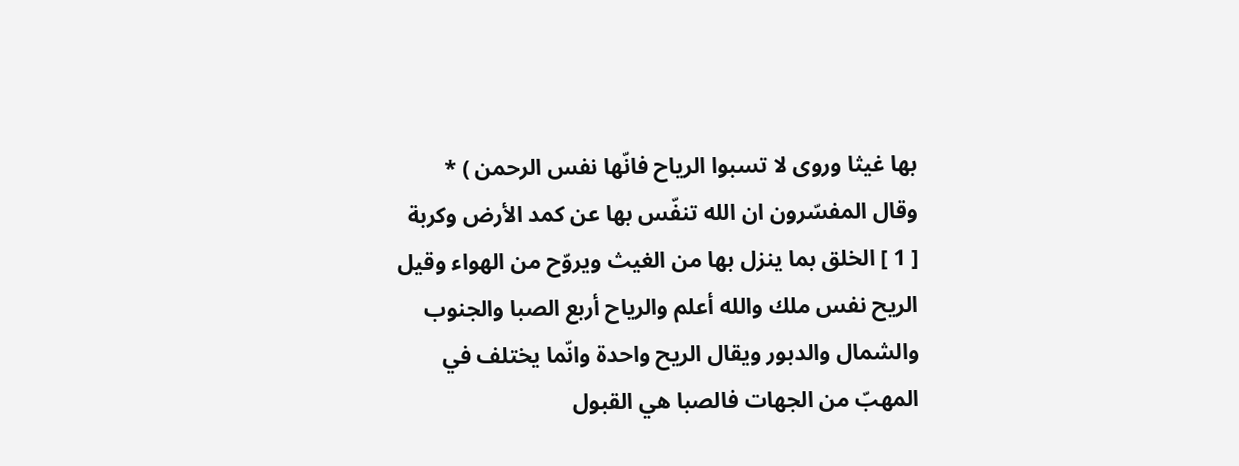بها غيثا وروى لا تسبوا الرياح فانّها نفس الرحمن ) * وقال المفسّرون ان الله تنفّس بها عن كمد الأرض وكربة [ 1 ] الخلق بما ينزل بها من الغيث ويروّح من الهواء وقيل الريح نفس ملك والله أعلم والرياح أربع الصبا والجنوب والشمال والدبور ويقال الريح واحدة وانّما يختلف في المهبّ من الجهات فالصبا هي القبول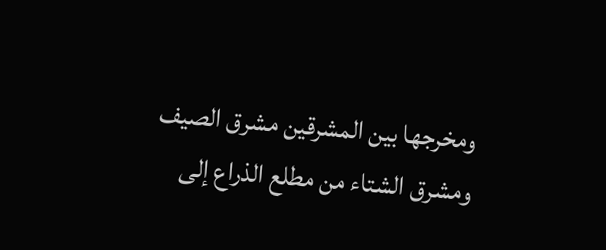ومخرجها بين المشرقين مشرق الصيف ومشرق الشتاء من مطلع الذراع إلى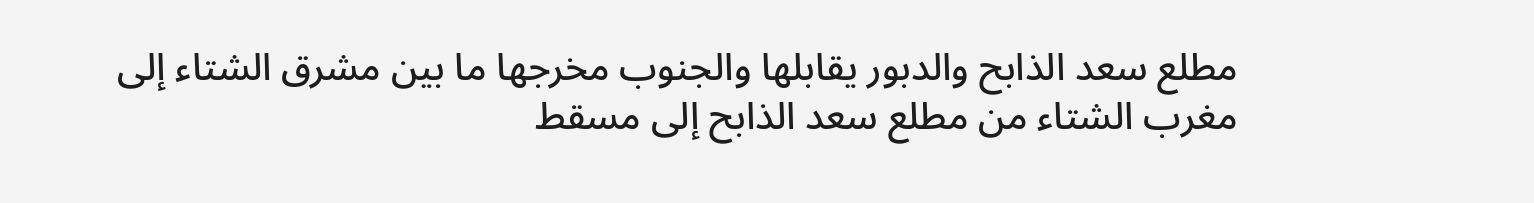مطلع سعد الذابح والدبور يقابلها والجنوب مخرجها ما بين مشرق الشتاء إلى مغرب الشتاء من مطلع سعد الذابح إلى مسقط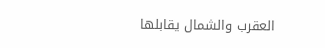العقرب والشمال يقابلها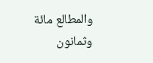والمطالع مائة وثمانون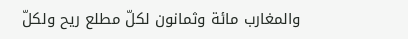والمغارب مائة وثمانون لكلّ مطلع ريح ولكلّ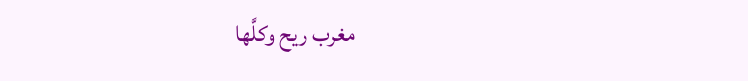مغرب ريح وكلَّها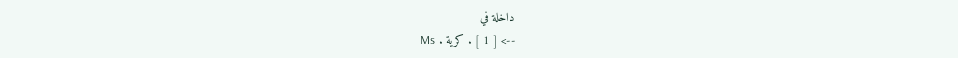داخلة في
--> [ 1 ] . كرية . Ms